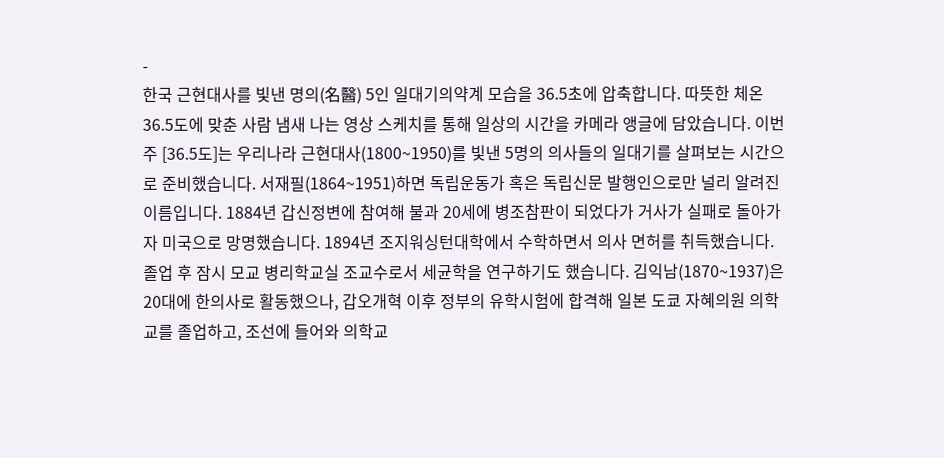-
한국 근현대사를 빛낸 명의(名醫) 5인 일대기의약계 모습을 36.5초에 압축합니다. 따뜻한 체온 36.5도에 맞춘 사람 냄새 나는 영상 스케치를 통해 일상의 시간을 카메라 앵글에 담았습니다. 이번 주 [36.5도]는 우리나라 근현대사(1800~1950)를 빛낸 5명의 의사들의 일대기를 살펴보는 시간으로 준비했습니다. 서재필(1864~1951)하면 독립운동가 혹은 독립신문 발행인으로만 널리 알려진 이름입니다. 1884년 갑신정변에 참여해 불과 20세에 병조참판이 되었다가 거사가 실패로 돌아가자 미국으로 망명했습니다. 1894년 조지워싱턴대학에서 수학하면서 의사 면허를 취득했습니다. 졸업 후 잠시 모교 병리학교실 조교수로서 세균학을 연구하기도 했습니다. 김익남(1870~1937)은 20대에 한의사로 활동했으나, 갑오개혁 이후 정부의 유학시험에 합격해 일본 도쿄 자혜의원 의학교를 졸업하고, 조선에 들어와 의학교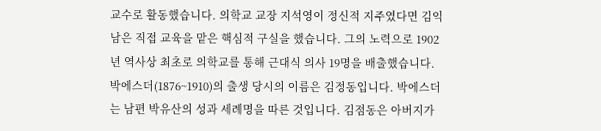교수로 활동했습니다. 의학교 교장 지석영이 정신적 지주였다면 김익남은 직접 교육을 맡은 핵심적 구실을 했습니다. 그의 노력으로 1902년 역사상 최초로 의학교를 통해 근대식 의사 19명을 배출했습니다. 박에스더(1876~1910)의 출생 당시의 이름은 김정동입니다. 박에스더는 남편 박유산의 성과 세례명을 따른 것입니다. 김점동은 아버지가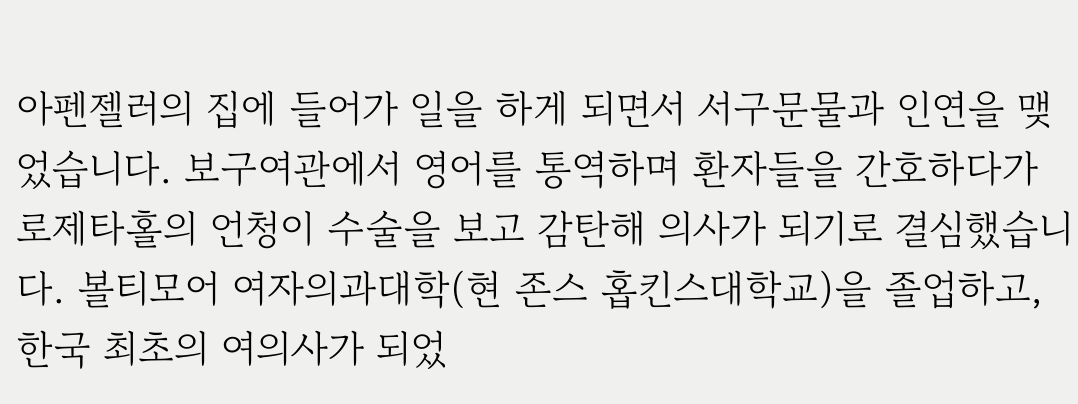아펜젤러의 집에 들어가 일을 하게 되면서 서구문물과 인연을 맺었습니다. 보구여관에서 영어를 통역하며 환자들을 간호하다가 로제타홀의 언청이 수술을 보고 감탄해 의사가 되기로 결심했습니다. 볼티모어 여자의과대학(현 존스 홉킨스대학교)을 졸업하고, 한국 최초의 여의사가 되었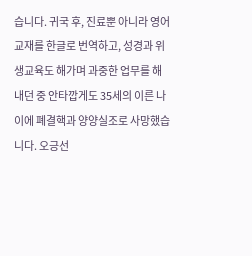습니다. 귀국 후, 진료뿐 아니라 영어교재를 한글로 번역하고, 성경과 위생교육도 해가며 과중한 업무를 해내던 중 안타깝게도 35세의 이른 나이에 폐결핵과 양양실조로 사망했습니다. 오긍선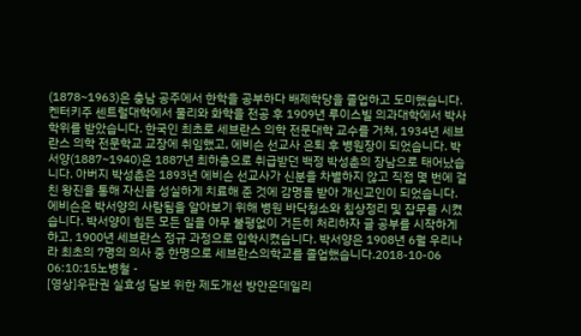(1878~1963)은 충남 공주에서 한학을 공부하다 배제학당을 졸업하고 도미했습니다. 켄터키주 센트럴대학에서 물리와 화학을 전공 후 1909년 루이스빌 의과대학에서 박사학위를 받았습니다. 한국인 최초로 세브란스 의학 전문대학 교수를 거쳐, 1934년 세브란스 의학 전문학교 교장에 취임했고, 에비슨 선교사 은퇴 후 병원장이 되었습니다. 박서양(1887~1940)은 1887년 최하층으로 취급받던 백정 박성춘의 장남으로 태어났습니다. 아버지 박성춘은 1893년 에비슨 선교사가 신분을 차별하지 않고 직접 몇 번에 걸친 왕진을 통해 자신을 성실하게 치료해 준 것에 감명을 받아 개신교인이 되었습니다. 에비슨은 박서양의 사람됨을 알아보기 위해 병원 바닥청소와 침상정리 및 잡무를 시켰습니다. 박서양이 힘든 모든 일을 아무 불평없이 거든히 처리하자 글 공부를 시작하게 하고, 1900년 세브란스 정규 과정으로 입학시켰습니다. 박서양은 1908년 6월 우리나라 최초의 7명의 의사 중 한명으로 세브란스의학교를 졸업했습니다.2018-10-06 06:10:15노병철 -
[영상]우판권 실효성 담보 위한 제도개선 방안은데일리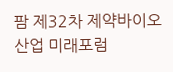팜 제32차 제약바이오산업 미래포럼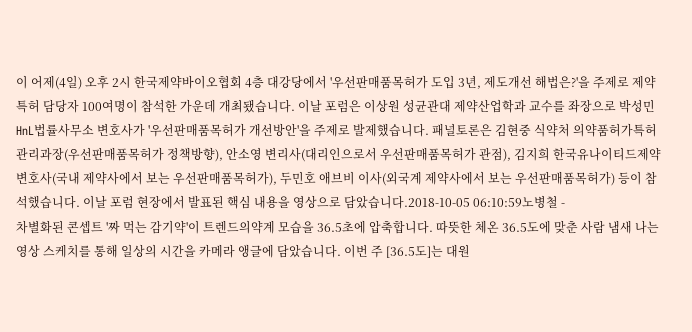이 어제(4일) 오후 2시 한국제약바이오협회 4층 대강당에서 '우선판매품목허가 도입 3년, 제도개선 해법은?'을 주제로 제약 특허 담당자 100여명이 참석한 가운데 개최됐습니다. 이날 포럼은 이상원 성균관대 제약산업학과 교수를 좌장으로 박성민 HnL법률사무소 변호사가 '우선판매품목허가 개선방안'을 주제로 발제했습니다. 패널토론은 김현중 식약처 의약품허가특허관리과장(우선판매품목허가 정책방향), 안소영 변리사(대리인으로서 우선판매품목허가 관점), 김지희 한국유나이티드제약 변호사(국내 제약사에서 보는 우선판매품목허가), 두민호 애브비 이사(외국계 제약사에서 보는 우선판매품목허가) 등이 참석했습니다. 이날 포럼 현장에서 발표된 핵심 내용을 영상으로 담았습니다.2018-10-05 06:10:59노병철 -
차별화된 콘셉트 '짜 먹는 감기약'이 트렌드의약계 모습을 36.5초에 압축합니다. 따뜻한 체온 36.5도에 맞춘 사람 냄새 나는 영상 스케치를 통해 일상의 시간을 카메라 앵글에 담았습니다. 이번 주 [36.5도]는 대원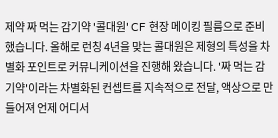제약 짜 먹는 감기약 '콜대원' CF 현장 메이킹 필름으로 준비했습니다. 올해로 런칭 4년을 맞는 콜대원은 제형의 특성을 차별화 포인트로 커뮤니케이션을 진행해 왔습니다. '짜 먹는 감기약'이라는 차별화된 컨셉트를 지속적으로 전달, 액상으로 만들어져 언제 어디서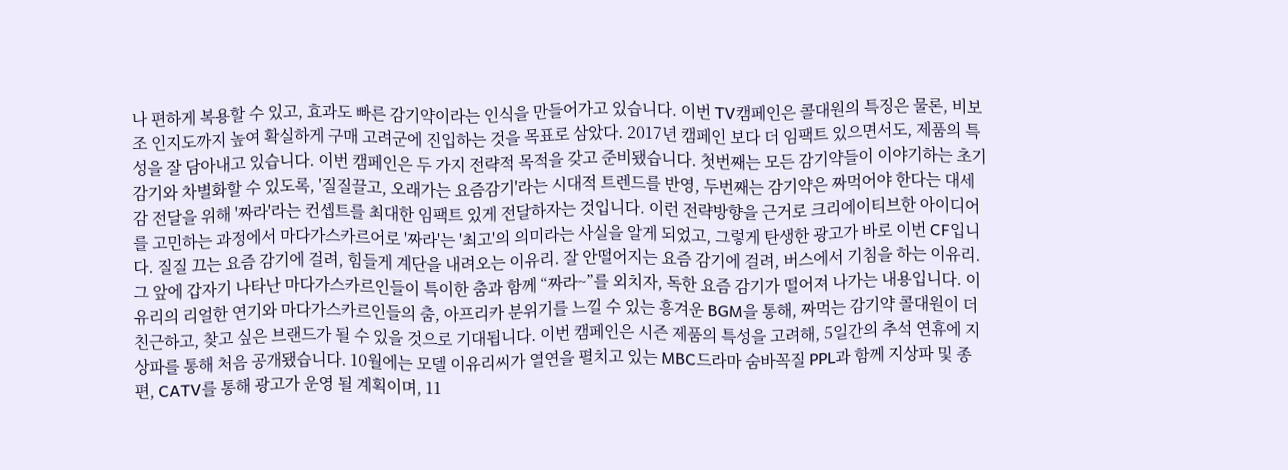나 편하게 복용할 수 있고, 효과도 빠른 감기약이라는 인식을 만들어가고 있습니다. 이번 TV캠페인은 콜대원의 특징은 물론, 비보조 인지도까지 높여 확실하게 구매 고려군에 진입하는 것을 목표로 삼았다. 2017년 캠페인 보다 더 임팩트 있으면서도, 제품의 특성을 잘 담아내고 있습니다. 이번 캠페인은 두 가지 전략적 목적을 갖고 준비됐습니다. 첫번째는 모든 감기약들이 이야기하는 초기감기와 차별화할 수 있도록, '질질끌고, 오래가는 요즘감기'라는 시대적 트렌드를 반영, 두번째는 감기약은 짜먹어야 한다는 대세감 전달을 위해 '짜라'라는 컨셉트를 최대한 임팩트 있게 전달하자는 것입니다. 이런 전략방향을 근거로 크리에이티브한 아이디어를 고민하는 과정에서 마다가스카르어로 '짜라'는 '최고'의 의미라는 사실을 알게 되었고, 그렇게 탄생한 광고가 바로 이번 CF입니다. 질질 끄는 요즘 감기에 걸려, 힘들게 계단을 내려오는 이유리. 잘 안떨어지는 요즘 감기에 걸려, 버스에서 기침을 하는 이유리. 그 앞에 갑자기 나타난 마다가스카르인들이 특이한 춤과 함께 “짜라~”를 외치자, 독한 요즘 감기가 떨어져 나가는 내용입니다. 이유리의 리얼한 연기와 마다가스카르인들의 춤, 아프리카 분위기를 느낄 수 있는 흥겨운 BGM을 통해, 짜먹는 감기약 콜대원이 더 친근하고, 찾고 싶은 브랜드가 될 수 있을 것으로 기대됩니다. 이번 캠페인은 시즌 제품의 특성을 고려해, 5일간의 추석 연휴에 지상파를 통해 처음 공개됐습니다. 10월에는 모델 이유리씨가 열연을 펼치고 있는 MBC드라마 숨바꼭질 PPL과 함께 지상파 및 종편, CATV를 통해 광고가 운영 될 계획이며, 11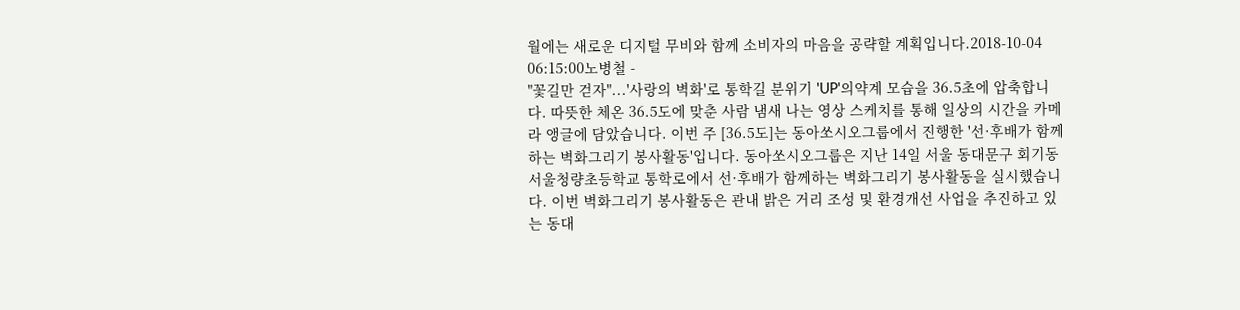월에는 새로운 디지털 무비와 함께 소비자의 마음을 공략할 계획입니다.2018-10-04 06:15:00노병철 -
"꽃길만 걷자"...'사랑의 벽화'로 통학길 분위기 'UP'의약계 모습을 36.5초에 압축합니다. 따뜻한 체온 36.5도에 맞춘 사람 냄새 나는 영상 스케치를 통해 일상의 시간을 카메라 앵글에 담았습니다. 이번 주 [36.5도]는 동아쏘시오그룹에서 진행한 '선·후배가 함께하는 벽화그리기 봉사활동'입니다. 동아쏘시오그룹은 지난 14일 서울 동대문구 회기동 서울청량초등학교 통학로에서 선·후배가 함께하는 벽화그리기 봉사활동을 실시했습니다. 이번 벽화그리기 봉사활동은 관내 밝은 거리 조성 및 환경개선 사업을 추진하고 있는 동대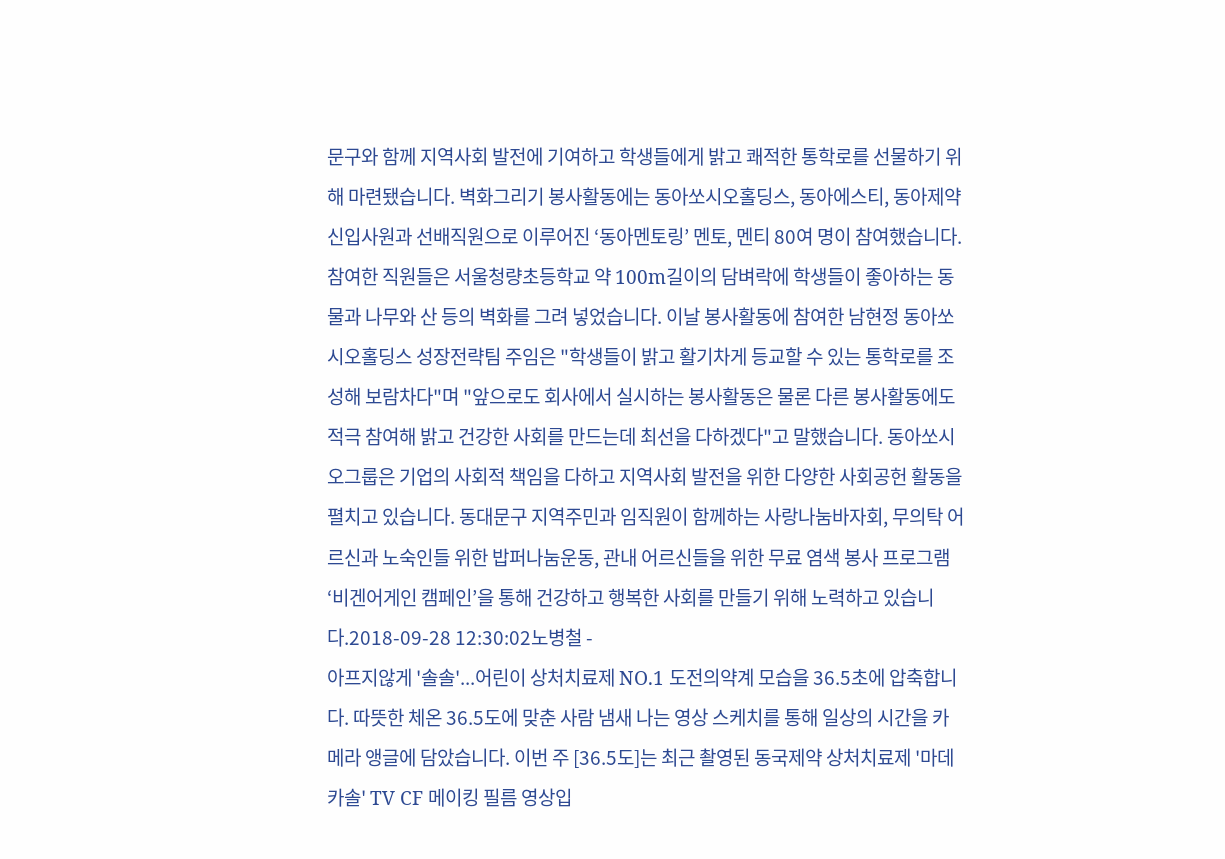문구와 함께 지역사회 발전에 기여하고 학생들에게 밝고 쾌적한 통학로를 선물하기 위해 마련됐습니다. 벽화그리기 봉사활동에는 동아쏘시오홀딩스, 동아에스티, 동아제약 신입사원과 선배직원으로 이루어진 ‘동아멘토링’ 멘토, 멘티 80여 명이 참여했습니다. 참여한 직원들은 서울청량초등학교 약 100m길이의 담벼락에 학생들이 좋아하는 동물과 나무와 산 등의 벽화를 그려 넣었습니다. 이날 봉사활동에 참여한 남현정 동아쏘시오홀딩스 성장전략팀 주임은 "학생들이 밝고 활기차게 등교할 수 있는 통학로를 조성해 보람차다"며 "앞으로도 회사에서 실시하는 봉사활동은 물론 다른 봉사활동에도 적극 참여해 밝고 건강한 사회를 만드는데 최선을 다하겠다"고 말했습니다. 동아쏘시오그룹은 기업의 사회적 책임을 다하고 지역사회 발전을 위한 다양한 사회공헌 활동을 펼치고 있습니다. 동대문구 지역주민과 임직원이 함께하는 사랑나눔바자회, 무의탁 어르신과 노숙인들 위한 밥퍼나눔운동, 관내 어르신들을 위한 무료 염색 봉사 프로그램 ‘비겐어게인 캠페인’을 통해 건강하고 행복한 사회를 만들기 위해 노력하고 있습니다.2018-09-28 12:30:02노병철 -
아프지않게 '솔솔'...어린이 상처치료제 NO.1 도전의약계 모습을 36.5초에 압축합니다. 따뜻한 체온 36.5도에 맞춘 사람 냄새 나는 영상 스케치를 통해 일상의 시간을 카메라 앵글에 담았습니다. 이번 주 [36.5도]는 최근 촬영된 동국제약 상처치료제 '마데카솔' TV CF 메이킹 필름 영상입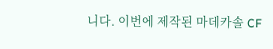니다. 이번에 제작된 마데카솔 CF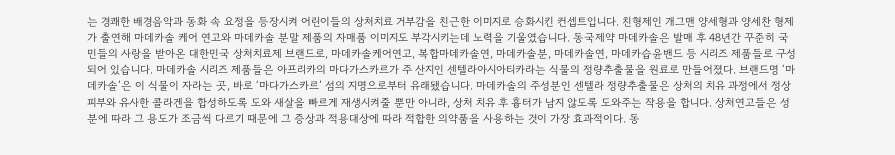는 경쾌한 배경음악과 동화 속 요정을 등장시켜 어린이들의 상처치료 거부감을 친근한 이미지로 승화시킨 컨셉트입니다. 친형제인 개그맨 양세형과 양세찬 형제가 출연해 마데카솔 케어 연고와 마데카솔 분말 제품의 자매품 이미지도 부각시키는데 노력을 기울였습니다. 동국제약 마데카솔은 발매 후 48년간 꾸준히 국민들의 사랑을 받아온 대한민국 상처치료제 브랜드로, 마데카솔케어연고, 복합마데카솔연, 마데카솔분, 마데카솔연, 마데카습윤밴드 등 시리즈 제품들로 구성되어 있습니다. 마데카솔 시리즈 제품들은 아프리카의 마다가스카르가 주 산지인 센텔라아시아티카라는 식물의 정량추출물을 원료로 만들어졌다. 브랜드명 ‘마데카솔’은 이 식물이 자라는 곳, 바로 ‘마다가스카르’ 섬의 지명으로부터 유래됐습니다. 마데카솔의 주성분인 센텔라 정량추출물은 상처의 치유 과정에서 정상 피부와 유사한 콜라겐을 합성하도록 도와 새살을 빠르게 재생시켜줄 뿐만 아니라, 상처 치유 후 흉터가 남지 않도록 도와주는 작용을 합니다. 상처연고들은 성분에 따라 그 용도가 조금씩 다르기 때문에 그 증상과 적용대상에 따라 적합한 의약품을 사용하는 것이 가장 효과적이다. 동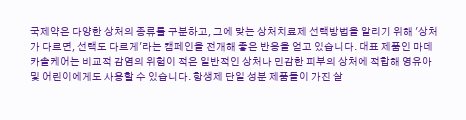국제약은 다양한 상처의 종류를 구분하고, 그에 맞는 상처치료제 선택방법을 알리기 위해 '상처가 다르면, 선택도 다르게'라는 캠페인을 전개해 좋은 반응을 얻고 있습니다. 대표 제품인 마데카솔케어는 비교적 감염의 위험이 적은 일반적인 상처나 민감한 피부의 상처에 적합해 영유아 및 어린이에게도 사용할 수 있습니다. 항생제 단일 성분 제품들이 가진 살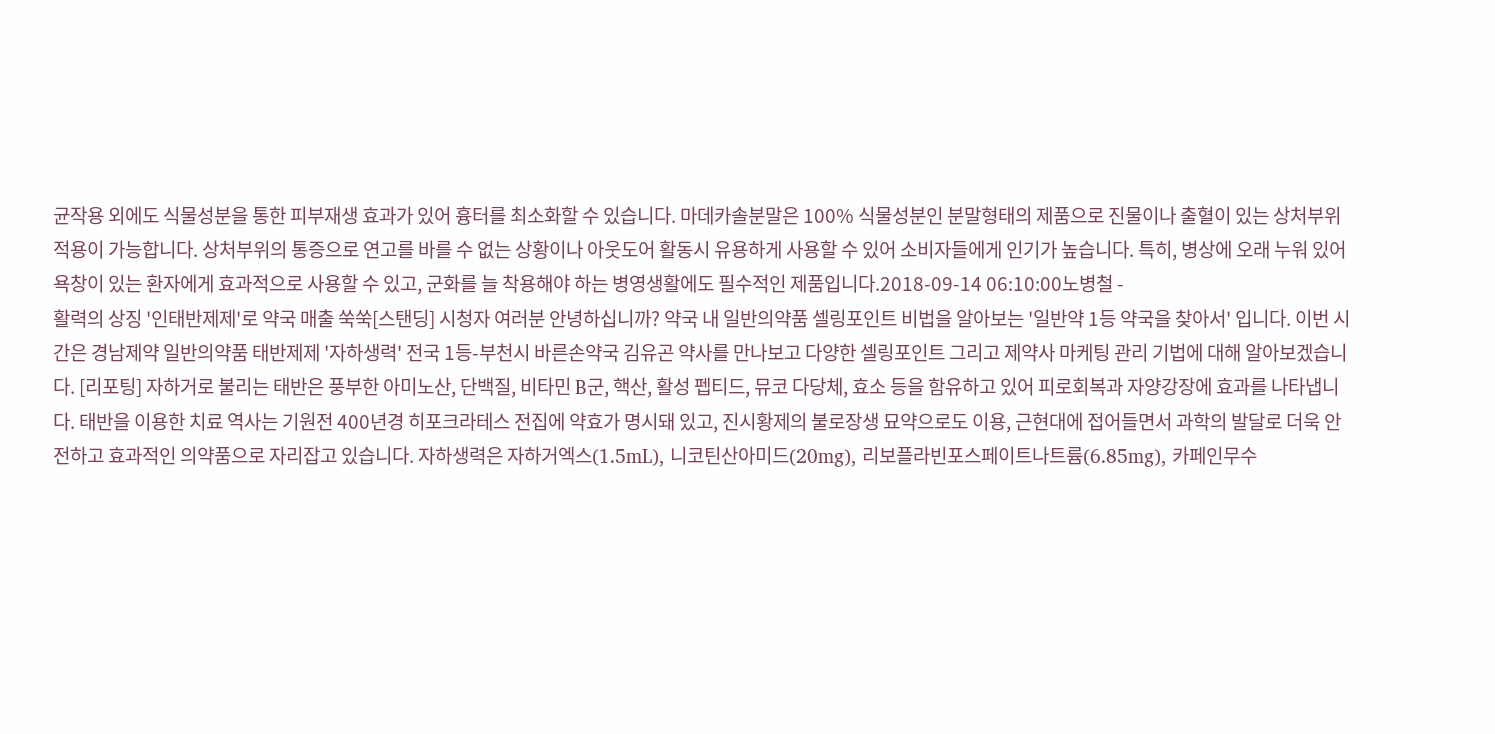균작용 외에도 식물성분을 통한 피부재생 효과가 있어 흉터를 최소화할 수 있습니다. 마데카솔분말은 100% 식물성분인 분말형태의 제품으로 진물이나 출혈이 있는 상처부위 적용이 가능합니다. 상처부위의 통증으로 연고를 바를 수 없는 상황이나 아웃도어 활동시 유용하게 사용할 수 있어 소비자들에게 인기가 높습니다. 특히, 병상에 오래 누워 있어 욕창이 있는 환자에게 효과적으로 사용할 수 있고, 군화를 늘 착용해야 하는 병영생활에도 필수적인 제품입니다.2018-09-14 06:10:00노병철 -
활력의 상징 '인태반제제'로 약국 매출 쑥쑥[스탠딩] 시청자 여러분 안녕하십니까? 약국 내 일반의약품 셀링포인트 비법을 알아보는 '일반약 1등 약국을 찾아서' 입니다. 이번 시간은 경남제약 일반의약품 태반제제 '자하생력' 전국 1등-부천시 바른손약국 김유곤 약사를 만나보고 다양한 셀링포인트 그리고 제약사 마케팅 관리 기법에 대해 알아보겠습니다. [리포팅] 자하거로 불리는 태반은 풍부한 아미노산, 단백질, 비타민 B군, 핵산, 활성 펩티드, 뮤코 다당체, 효소 등을 함유하고 있어 피로회복과 자양강장에 효과를 나타냅니다. 태반을 이용한 치료 역사는 기원전 400년경 히포크라테스 전집에 약효가 명시돼 있고, 진시황제의 불로장생 묘약으로도 이용, 근현대에 접어들면서 과학의 발달로 더욱 안전하고 효과적인 의약품으로 자리잡고 있습니다. 자하생력은 자하거엑스(1.5mL), 니코틴산아미드(20mg), 리보플라빈포스페이트나트륨(6.85mg), 카페인무수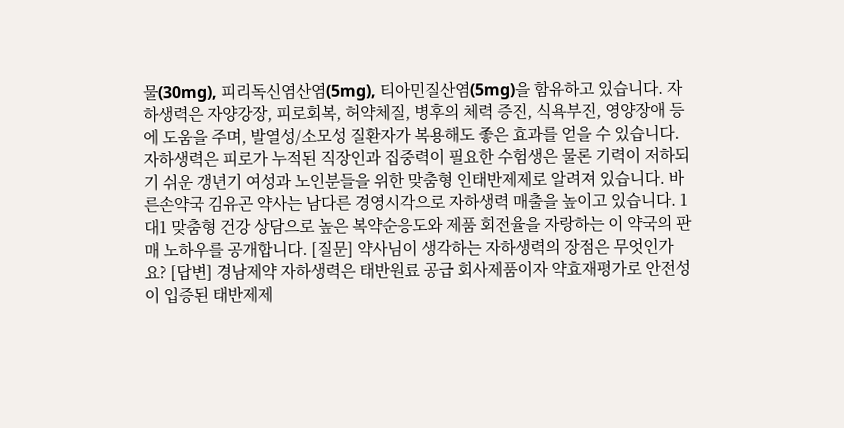물(30mg), 피리독신염산염(5mg), 티아민질산염(5mg)을 함유하고 있습니다. 자하생력은 자양강장, 피로회복, 허약체질, 병후의 체력 증진, 식욕부진, 영양장애 등에 도움을 주며, 발열성/소모성 질환자가 복용해도 좋은 효과를 얻을 수 있습니다. 자하생력은 피로가 누적된 직장인과 집중력이 필요한 수험생은 물론 기력이 저하되기 쉬운 갱년기 여성과 노인분들을 위한 맞춤형 인태반제제로 알려져 있습니다. 바른손약국 김유곤 약사는 남다른 경영시각으로 자하생력 매출을 높이고 있습니다. 1대1 맞춤형 건강 상담으로 높은 복약순응도와 제품 회전율을 자랑하는 이 약국의 판매 노하우를 공개합니다. [질문] 약사님이 생각하는 자하생력의 장점은 무엇인가요? [답변] 경남제약 자하생력은 태반원료 공급 회사제품이자 약효재평가로 안전성이 입증된 태반제제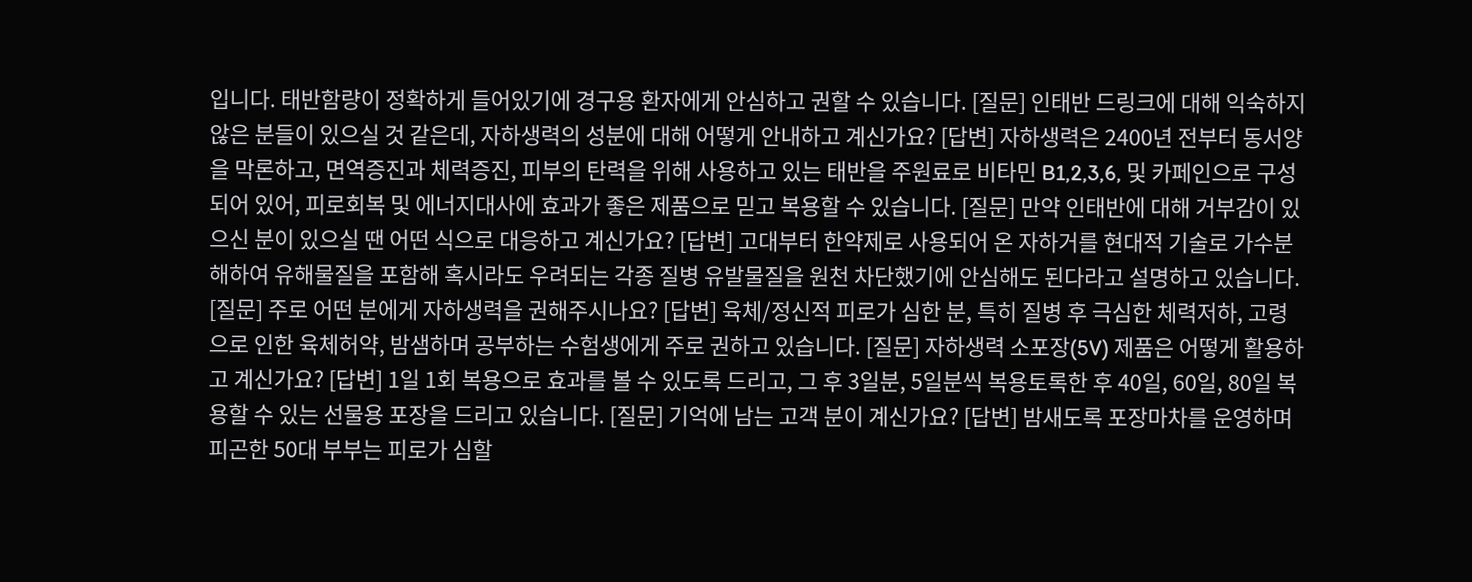입니다. 태반함량이 정확하게 들어있기에 경구용 환자에게 안심하고 권할 수 있습니다. [질문] 인태반 드링크에 대해 익숙하지 않은 분들이 있으실 것 같은데, 자하생력의 성분에 대해 어떻게 안내하고 계신가요? [답변] 자하생력은 2400년 전부터 동서양을 막론하고, 면역증진과 체력증진, 피부의 탄력을 위해 사용하고 있는 태반을 주원료로 비타민 B1,2,3,6, 및 카페인으로 구성되어 있어, 피로회복 및 에너지대사에 효과가 좋은 제품으로 믿고 복용할 수 있습니다. [질문] 만약 인태반에 대해 거부감이 있으신 분이 있으실 땐 어떤 식으로 대응하고 계신가요? [답변] 고대부터 한약제로 사용되어 온 자하거를 현대적 기술로 가수분해하여 유해물질을 포함해 혹시라도 우려되는 각종 질병 유발물질을 원천 차단했기에 안심해도 된다라고 설명하고 있습니다. [질문] 주로 어떤 분에게 자하생력을 권해주시나요? [답변] 육체/정신적 피로가 심한 분, 특히 질병 후 극심한 체력저하, 고령으로 인한 육체허약, 밤샘하며 공부하는 수험생에게 주로 권하고 있습니다. [질문] 자하생력 소포장(5V) 제품은 어떻게 활용하고 계신가요? [답변] 1일 1회 복용으로 효과를 볼 수 있도록 드리고, 그 후 3일분, 5일분씩 복용토록한 후 40일, 60일, 80일 복용할 수 있는 선물용 포장을 드리고 있습니다. [질문] 기억에 남는 고객 분이 계신가요? [답변] 밤새도록 포장마차를 운영하며 피곤한 50대 부부는 피로가 심할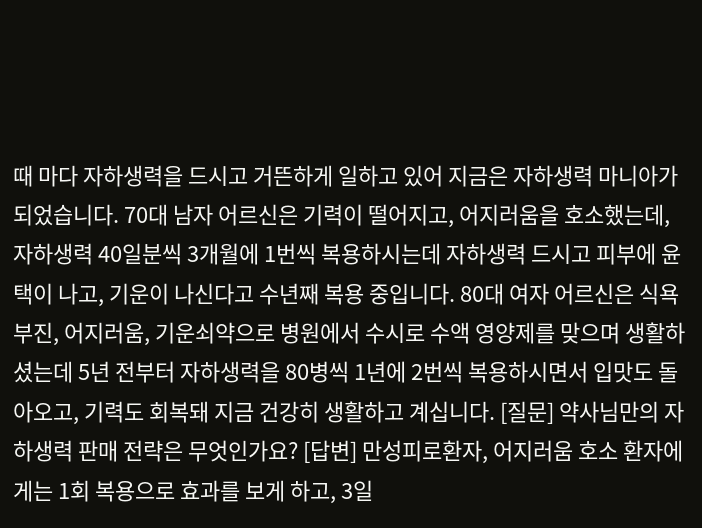때 마다 자하생력을 드시고 거뜬하게 일하고 있어 지금은 자하생력 마니아가 되었습니다. 70대 남자 어르신은 기력이 떨어지고, 어지러움을 호소했는데, 자하생력 40일분씩 3개월에 1번씩 복용하시는데 자하생력 드시고 피부에 윤택이 나고, 기운이 나신다고 수년째 복용 중입니다. 80대 여자 어르신은 식욕부진, 어지러움, 기운쇠약으로 병원에서 수시로 수액 영양제를 맞으며 생활하셨는데 5년 전부터 자하생력을 80병씩 1년에 2번씩 복용하시면서 입맛도 돌아오고, 기력도 회복돼 지금 건강히 생활하고 계십니다. [질문] 약사님만의 자하생력 판매 전략은 무엇인가요? [답변] 만성피로환자, 어지러움 호소 환자에게는 1회 복용으로 효과를 보게 하고, 3일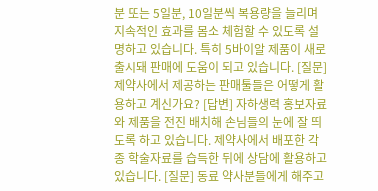분 또는 5일분, 10일분씩 복용량을 늘리며 지속적인 효과를 몸소 체험할 수 있도록 설명하고 있습니다. 특히 5바이알 제품이 새로 출시돼 판매에 도움이 되고 있습니다. [질문] 제약사에서 제공하는 판매툴들은 어떻게 활용하고 계신가요? [답변] 자하생력 홍보자료와 제품을 전진 배치해 손님들의 눈에 잘 띄도록 하고 있습니다. 제약사에서 배포한 각종 학술자료를 습득한 뒤에 상담에 활용하고 있습니다. [질문] 동료 약사분들에게 해주고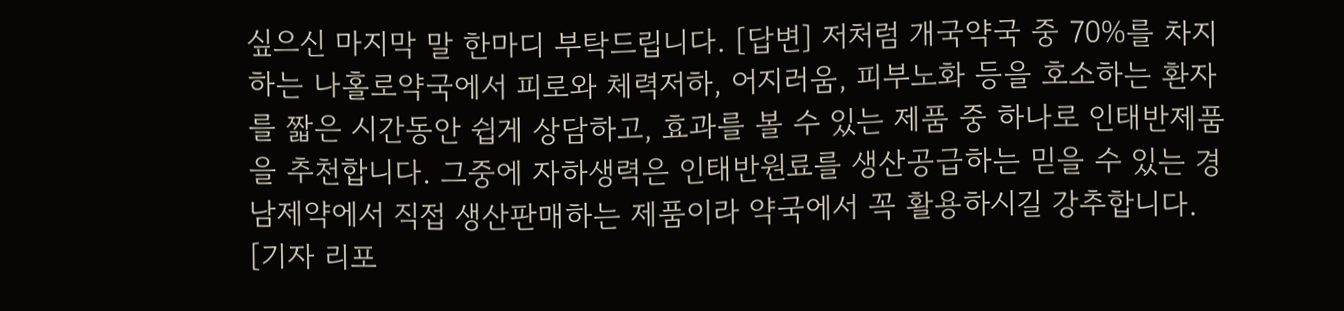싶으신 마지막 말 한마디 부탁드립니다. [답변] 저처럼 개국약국 중 70%를 차지하는 나홀로약국에서 피로와 체력저하, 어지러움, 피부노화 등을 호소하는 환자를 짧은 시간동안 쉽게 상담하고, 효과를 볼 수 있는 제품 중 하나로 인태반제품을 추천합니다. 그중에 자하생력은 인태반원료를 생산공급하는 믿을 수 있는 경남제약에서 직접 생산판매하는 제품이라 약국에서 꼭 활용하시길 강추합니다. [기자 리포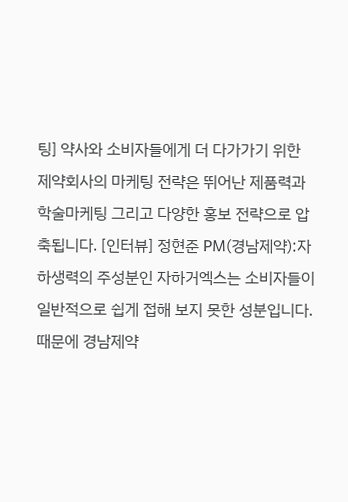팅] 약사와 소비자들에게 더 다가가기 위한 제약회사의 마케팅 전략은 뛰어난 제품력과 학술마케팅 그리고 다양한 홍보 전략으로 압축됩니다. [인터뷰] 정현준 PM(경남제약):자하생력의 주성분인 자하거엑스는 소비자들이 일반적으로 쉽게 접해 보지 못한 성분입니다. 때문에 경남제약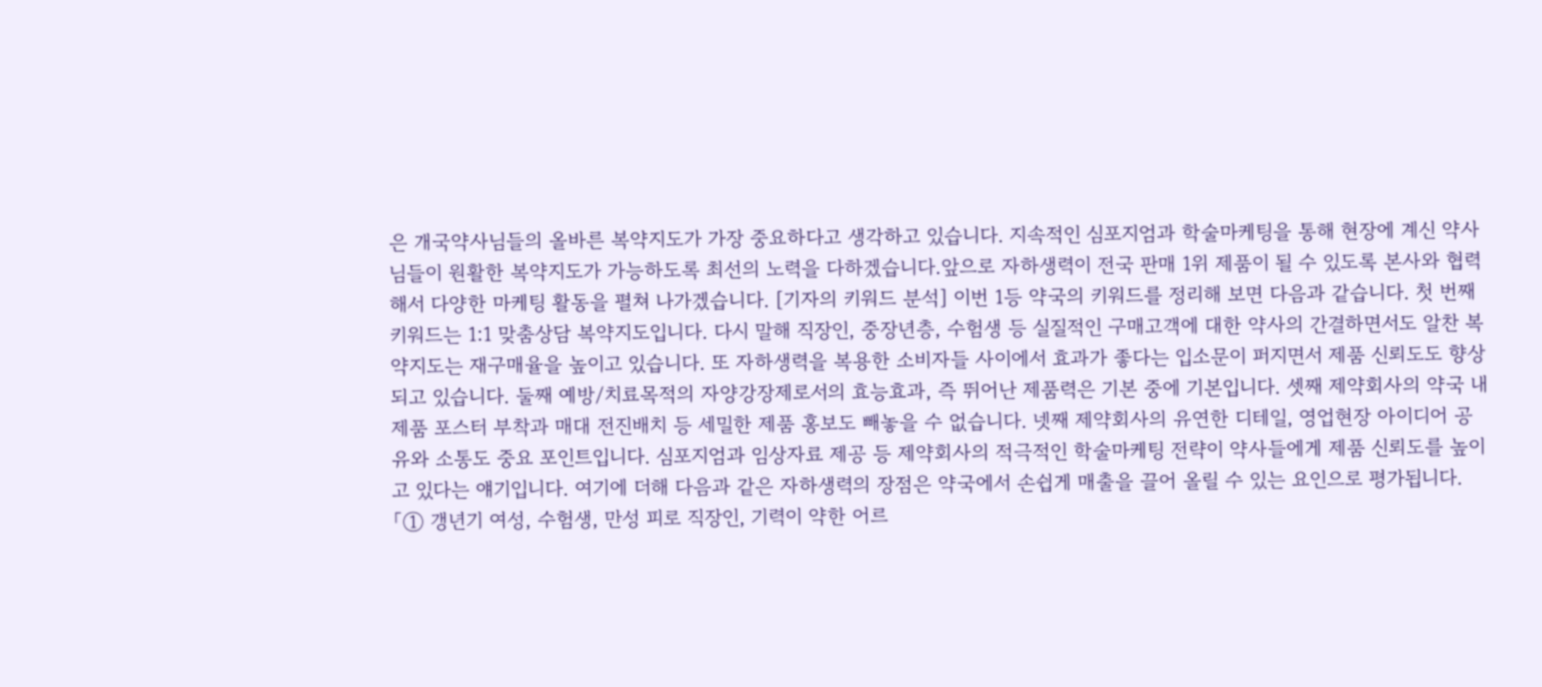은 개국약사님들의 올바른 복약지도가 가장 중요하다고 생각하고 있습니다. 지속적인 심포지엄과 학술마케팅을 통해 현장에 계신 약사님들이 원활한 복약지도가 가능하도록 최선의 노력을 다하겠습니다.앞으로 자하생력이 전국 판매 1위 제품이 될 수 있도록 본사와 협력해서 다양한 마케팅 활동을 펼쳐 나가겠습니다. [기자의 키워드 분석] 이번 1등 약국의 키워드를 정리해 보면 다음과 같습니다. 첫 번째 키워드는 1:1 맞춤상담 복약지도입니다. 다시 말해 직장인, 중장년층, 수험생 등 실질적인 구매고객에 대한 약사의 간결하면서도 알찬 복약지도는 재구매율을 높이고 있습니다. 또 자하생력을 복용한 소비자들 사이에서 효과가 좋다는 입소문이 퍼지면서 제품 신뢰도도 향상되고 있습니다. 둘째 예방/치료목적의 자양강장제로서의 효능효과, 즉 뛰어난 제품력은 기본 중에 기본입니다. 셋째 제약회사의 약국 내 제품 포스터 부착과 매대 전진배치 등 세밀한 제품 홍보도 빼놓을 수 없습니다. 넷째 제약회사의 유연한 디테일, 영업현장 아이디어 공유와 소통도 중요 포인트입니다. 심포지엄과 임상자료 제공 등 제약회사의 적극적인 학술마케팅 전략이 약사들에게 제품 신뢰도를 높이고 있다는 얘기입니다. 여기에 더해 다음과 같은 자하생력의 장점은 약국에서 손쉽게 매출을 끌어 올릴 수 있는 요인으로 평가됩니다. 「① 갱년기 여성, 수험생, 만성 피로 직장인, 기력이 약한 어르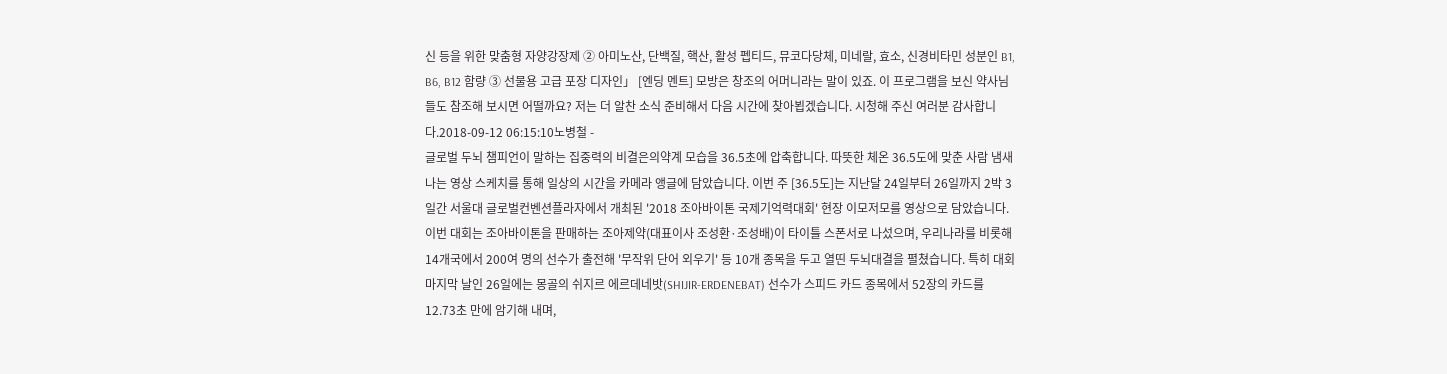신 등을 위한 맞춤형 자양강장제 ② 아미노산, 단백질, 핵산, 활성 펩티드, 뮤코다당체, 미네랄, 효소, 신경비타민 성분인 B1, B6, B12 함량 ③ 선물용 고급 포장 디자인」 [엔딩 멘트] 모방은 창조의 어머니라는 말이 있죠. 이 프로그램을 보신 약사님들도 참조해 보시면 어떨까요? 저는 더 알찬 소식 준비해서 다음 시간에 찾아뵙겠습니다. 시청해 주신 여러분 감사합니다.2018-09-12 06:15:10노병철 -
글로벌 두뇌 챔피언이 말하는 집중력의 비결은의약계 모습을 36.5초에 압축합니다. 따뜻한 체온 36.5도에 맞춘 사람 냄새 나는 영상 스케치를 통해 일상의 시간을 카메라 앵글에 담았습니다. 이번 주 [36.5도]는 지난달 24일부터 26일까지 2박 3일간 서울대 글로벌컨벤션플라자에서 개최된 '2018 조아바이톤 국제기억력대회' 현장 이모저모를 영상으로 담았습니다. 이번 대회는 조아바이톤을 판매하는 조아제약(대표이사 조성환·조성배)이 타이틀 스폰서로 나섰으며, 우리나라를 비롯해 14개국에서 200여 명의 선수가 출전해 '무작위 단어 외우기' 등 10개 종목을 두고 열띤 두뇌대결을 펼쳤습니다. 특히 대회 마지막 날인 26일에는 몽골의 쉬지르 에르데네밧(SHIJIR-ERDENEBAT) 선수가 스피드 카드 종목에서 52장의 카드를 12.73초 만에 암기해 내며,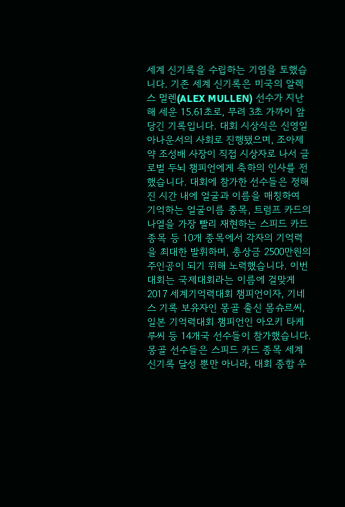세계 신기록을 수립하는 기염을 토했습니다. 기존 세계 신기록은 미국의 알렉스 멀렌(ALEX MULLEN) 선수가 지난해 세운 15.61초로, 무려 3초 가까이 앞당긴 기록입니다. 대회 시상식은 신영일 아나운서의 사회로 진행됐으며, 조아제약 조성배 사장이 직접 시상자로 나서 글로벌 두뇌 챔피언에게 축하의 인사를 전했습니다. 대회에 참가한 선수들은 정해진 시간 내에 얼굴과 이름을 매칭하여 기억하는 얼굴이름 종목, 트럼프 카드의 나열을 가장 빨리 재현하는 스피드 카드 종목 등 10개 종목에서 각자의 기억력을 최대한 발휘하며, 총상금 2500만원의 주인공이 되기 위해 노력했습니다. 이번 대회는 국제대회라는 이름에 걸맞게 2017 세계기억력대회 챔피언이자, 기네스 기록 보유자인 몽골 출신 몸슈르씨, 일본 기억력대회 챔피언인 아오키 타케루씨 등 14개국 선수들이 참가했습니다. 몽골 선수들은 스피드 카드 종목 세계 신기록 달성 뿐만 아니라, 대회 종합 우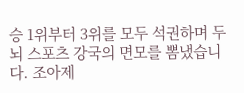승 1위부터 3위를 모두 석권하며 두뇌 스포츠 강국의 면모를 뽐냈습니다. 조아제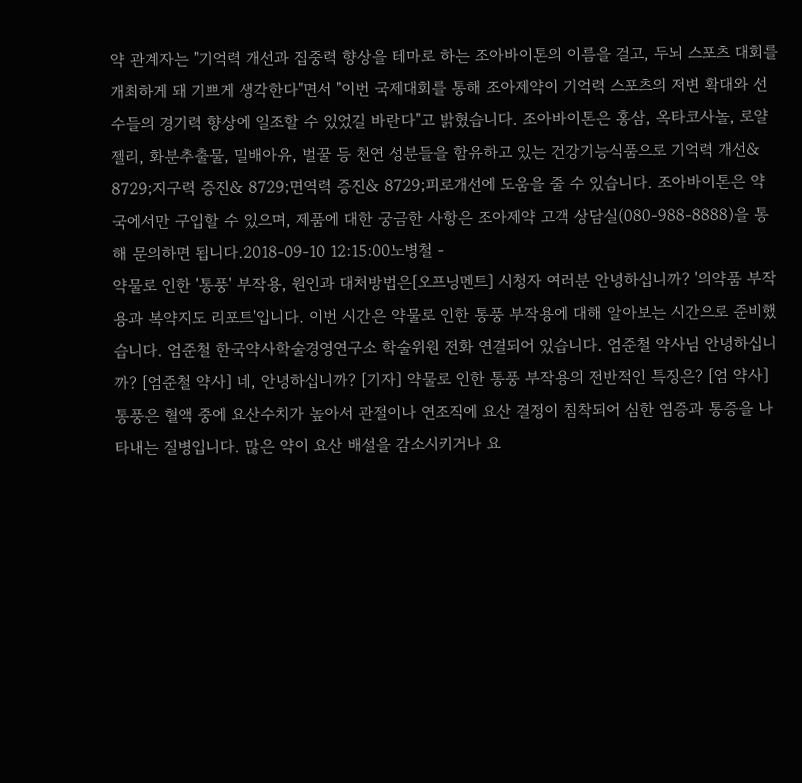약 관계자는 "기억력 개선과 집중력 향상을 테마로 하는 조아바이톤의 이름을 걸고, 두뇌 스포츠 대회를 개최하게 돼 기쁘게 생각한다"면서 "이번 국제대회를 통해 조아제약이 기억력 스포츠의 저변 확대와 선수들의 경기력 향상에 일조할 수 있었길 바란다"고 밝혔습니다. 조아바이톤은 홍삼, 옥타코사놀, 로얄젤리, 화분추출물, 밀배아유, 벌꿀 등 천연 성분들을 함유하고 있는 건강기능식품으로 기억력 개선& 8729;지구력 증진& 8729;면역력 증진& 8729;피로개선에 도움을 줄 수 있습니다. 조아바이톤은 약국에서만 구입할 수 있으며, 제품에 대한 궁금한 사항은 조아제약 고객 상담실(080-988-8888)을 통해 문의하면 됩니다.2018-09-10 12:15:00노병철 -
약물로 인한 '통풍' 부작용, 원인과 대처방법은[오프닝멘트] 시청자 여러분 안녕하십니까? '의약품 부작용과 복약지도 리포트'입니다. 이번 시간은 약물로 인한 통풍 부작용에 대해 알아보는 시간으로 준비했습니다. 엄준철 한국약사학술경영연구소 학술위원 전화 연결되어 있습니다. 엄준철 약사님 안녕하십니까? [엄준철 약사] 네, 안녕하십니까? [기자] 약물로 인한 통풍 부작용의 전반적인 특징은? [엄 약사] 통풍은 혈액 중에 요산수치가 높아서 관절이나 연조직에 요산 결정이 침착되어 심한 염증과 통증을 나타내는 질병입니다. 많은 약이 요산 배설을 감소시키거나 요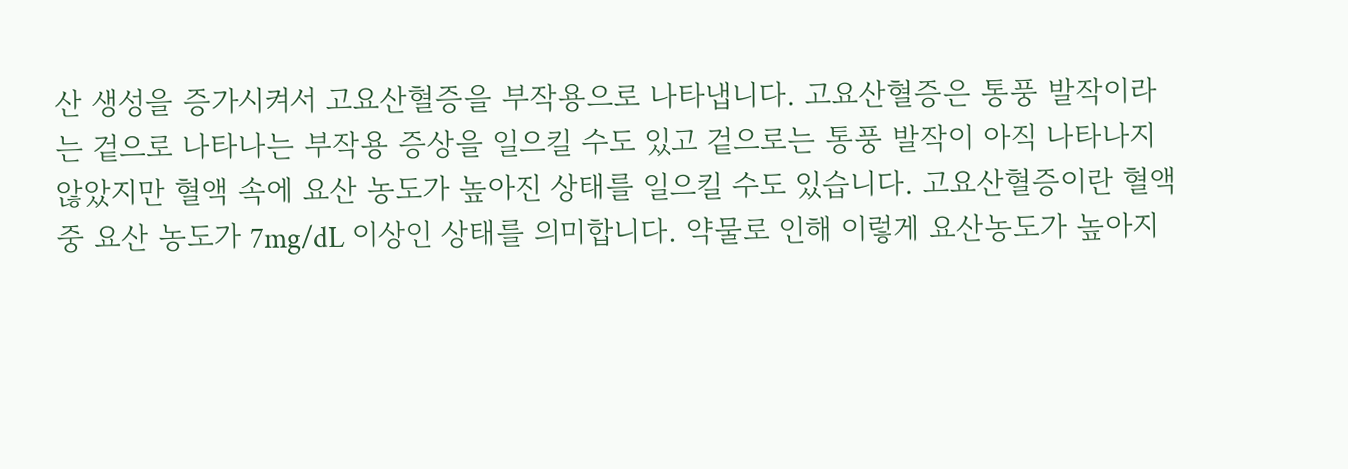산 생성을 증가시켜서 고요산혈증을 부작용으로 나타냅니다. 고요산혈증은 통풍 발작이라는 겉으로 나타나는 부작용 증상을 일으킬 수도 있고 겉으로는 통풍 발작이 아직 나타나지 않았지만 혈액 속에 요산 농도가 높아진 상태를 일으킬 수도 있습니다. 고요산혈증이란 혈액 중 요산 농도가 7mg/dL 이상인 상태를 의미합니다. 약물로 인해 이렇게 요산농도가 높아지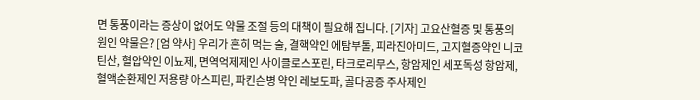면 통풍이라는 증상이 없어도 약물 조절 등의 대책이 필요해 집니다. [기자] 고요산혈증 및 통풍의 원인 약물은? [엄 약사] 우리가 흔히 먹는 술, 결핵약인 에탐부톨, 피라진아미드, 고지혈증약인 니코틴산, 혈압약인 이뇨제, 면역억제제인 사이클로스포린, 타크로리무스, 항암제인 세포독성 항암제, 혈액순환제인 저용량 아스피린, 파킨슨병 약인 레보도파, 골다공증 주사제인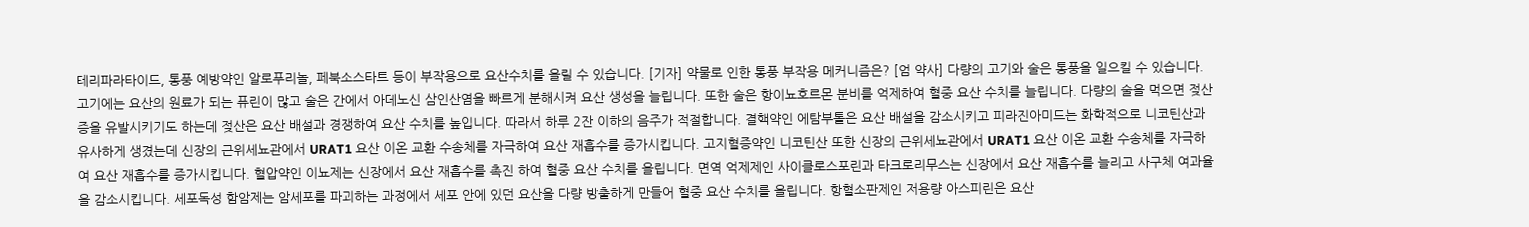테리파라타이드, 통풍 예방약인 알로푸리놀, 페북소스타트 등이 부작용으로 요산수치를 올릴 수 있습니다. [기자] 약물로 인한 통풍 부작용 메커니즘은? [엄 약사] 다량의 고기와 술은 통풍을 일으킬 수 있습니다. 고기에는 요산의 원료가 되는 퓨린이 많고 술은 간에서 아데노신 삼인산염을 빠르게 분해시켜 요산 생성을 늘립니다. 또한 술은 항이뇨호르몬 분비를 억제하여 혈중 요산 수치를 늘립니다. 다량의 술을 먹으면 젖산증을 유발시키기도 하는데 젖산은 요산 배설과 경쟁하여 요산 수치를 높입니다. 따라서 하루 2잔 이하의 음주가 적절합니다. 결핵약인 에탐부톨은 요산 배설을 감소시키고 피라진아미드는 화학적으로 니코틴산과 유사하게 생겼는데 신장의 근위세뇨관에서 URAT1 요산 이온 교환 수송체를 자극하여 요산 재흡수를 증가시킵니다. 고지혈증약인 니코틴산 또한 신장의 근위세뇨관에서 URAT1 요산 이온 교환 수송체를 자극하여 요산 재흡수를 증가시킵니다. 혈압약인 이뇨제는 신장에서 요산 재흡수를 촉진 하여 혈중 요산 수치를 올립니다. 면역 억제제인 사이클로스포린과 타크로리무스는 신장에서 요산 재흡수를 늘리고 사구체 여과율을 감소시킵니다. 세포독성 함암제는 암세포를 파괴하는 과정에서 세포 안에 있던 요산을 다량 방출하게 만들어 혈중 요산 수치를 올립니다. 항혈소판제인 저용량 아스피린은 요산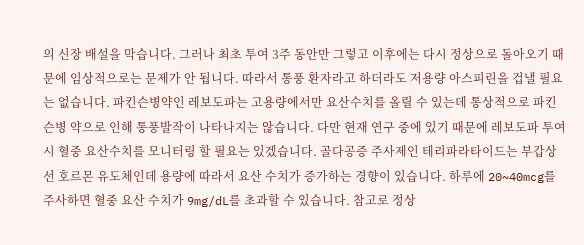의 신장 배설을 막습니다. 그러나 최초 투여 3주 동안만 그렇고 이후에는 다시 정상으로 돌아오기 때문에 임상적으로는 문제가 안 됩니다. 따라서 통풍 환자라고 하더라도 저용량 아스피린을 겁낼 필요는 없습니다. 파킨슨병약인 레보도파는 고용량에서만 요산수치를 올릴 수 있는데 통상적으로 파킨슨병 약으로 인해 통풍발작이 나타나지는 않습니다. 다만 현재 연구 중에 있기 때문에 레보도파 투여 시 혈중 요산수치를 모니터링 할 필요는 있겠습니다. 골다공증 주사제인 테리파라타이드는 부갑상선 호르몬 유도체인데 용량에 따라서 요산 수치가 증가하는 경향이 있습니다. 하루에 20~40mcg를 주사하면 혈중 요산 수치가 9mg/dL를 초과할 수 있습니다. 참고로 정상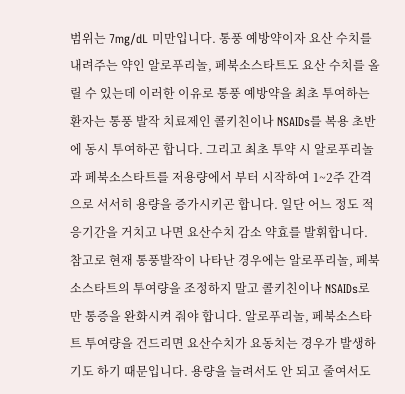범위는 7mg/dL 미만입니다. 통풍 예방약이자 요산 수치를 내려주는 약인 알로푸리놀, 페북소스타트도 요산 수치를 올릴 수 있는데 이러한 이유로 통풍 예방약을 최초 투여하는 환자는 통풍 발작 치료제인 콜키친이나 NSAIDs를 복용 초반에 동시 투여하곤 합니다. 그리고 최초 투약 시 알로푸리놀과 페북소스타트를 저용량에서 부터 시작하여 1~2주 간격으로 서서히 용량을 증가시키곤 합니다. 일단 어느 정도 적응기간을 거치고 나면 요산수치 감소 약효를 발휘합니다. 참고로 현재 통풍발작이 나타난 경우에는 알로푸리놀, 페북소스타트의 투여량을 조정하지 말고 콜키친이나 NSAIDs로만 통증을 완화시켜 줘야 합니다. 알로푸리놀, 페북소스타트 투여량을 건드리면 요산수치가 요동치는 경우가 발생하기도 하기 때문입니다. 용량을 늘려서도 안 되고 줄여서도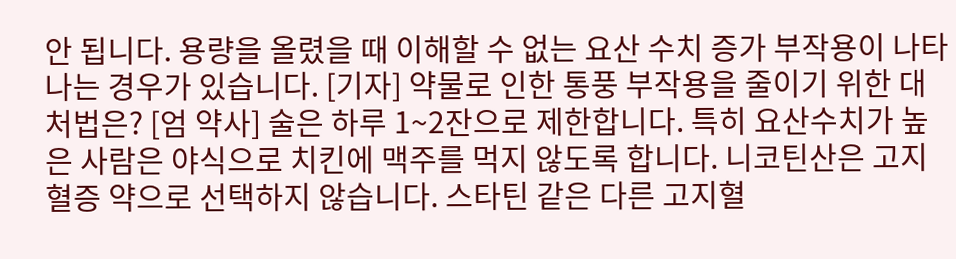안 됩니다. 용량을 올렸을 때 이해할 수 없는 요산 수치 증가 부작용이 나타나는 경우가 있습니다. [기자] 약물로 인한 통풍 부작용을 줄이기 위한 대처법은? [엄 약사] 술은 하루 1~2잔으로 제한합니다. 특히 요산수치가 높은 사람은 야식으로 치킨에 맥주를 먹지 않도록 합니다. 니코틴산은 고지혈증 약으로 선택하지 않습니다. 스타틴 같은 다른 고지혈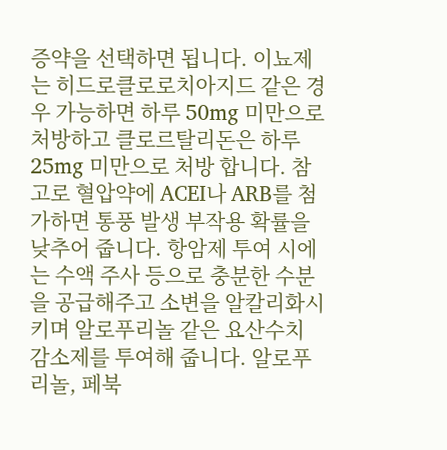증약을 선택하면 됩니다. 이뇨제는 히드로클로로치아지드 같은 경우 가능하면 하루 50mg 미만으로 처방하고 클로르탈리돈은 하루 25mg 미만으로 처방 합니다. 참고로 혈압약에 ACEI나 ARB를 첨가하면 통풍 발생 부작용 확률을 낮추어 줍니다. 항암제 투여 시에는 수액 주사 등으로 충분한 수분을 공급해주고 소변을 알칼리화시키며 알로푸리놀 같은 요산수치 감소제를 투여해 줍니다. 알로푸리놀, 페북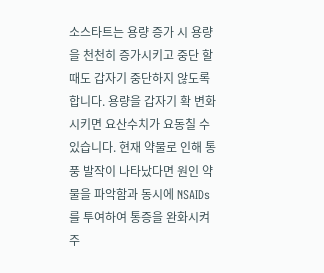소스타트는 용량 증가 시 용량을 천천히 증가시키고 중단 할 때도 갑자기 중단하지 않도록 합니다. 용량을 갑자기 확 변화시키면 요산수치가 요동칠 수 있습니다. 현재 약물로 인해 통풍 발작이 나타났다면 원인 약물을 파악함과 동시에 NSAIDs를 투여하여 통증을 완화시켜주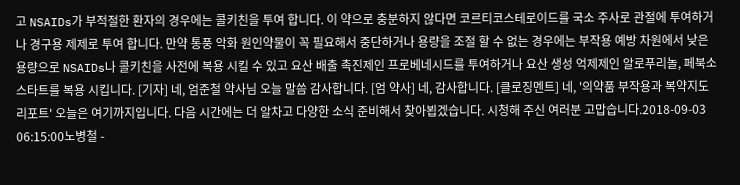고 NSAIDs가 부적절한 환자의 경우에는 콜키친을 투여 합니다. 이 약으로 충분하지 않다면 코르티코스테로이드를 국소 주사로 관절에 투여하거나 경구용 제제로 투여 합니다. 만약 통풍 악화 원인약물이 꼭 필요해서 중단하거나 용량을 조절 할 수 없는 경우에는 부작용 예방 차원에서 낮은 용량으로 NSAIDs나 콜키친을 사전에 복용 시킬 수 있고 요산 배출 촉진제인 프로베네시드를 투여하거나 요산 생성 억제제인 알로푸리놀, 페북소스타트를 복용 시킵니다. [기자] 네, 엄준철 약사님 오늘 말씀 감사합니다. [엄 약사] 네, 감사합니다. [클로징멘트] 네, '의약품 부작용과 복약지도 리포트' 오늘은 여기까지입니다. 다음 시간에는 더 알차고 다양한 소식 준비해서 찾아뵙겠습니다. 시청해 주신 여러분 고맙습니다.2018-09-03 06:15:00노병철 -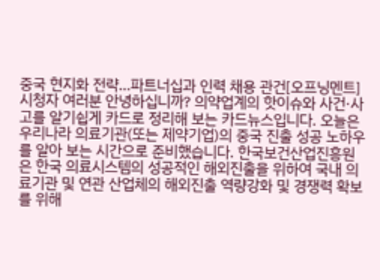중국 현지화 전략...파트너십과 인력 채용 관건[오프닝멘트] 시청자 여러분 안녕하십니까? 의약업계의 핫이슈와 사건·사고를 알기쉽게 카드로 정리해 보는 카드뉴스입니다. 오늘은 우리나라 의료기관(또는 제약기업)의 중국 진출 성공 노하우를 알아 보는 시간으로 준비했습니다. 한국보건산업진흥원은 한국 의료시스템의 성공적인 해외진출을 위하여 국내 의료기관 및 연관 산업체의 해외진출 역량강화 및 경쟁력 확보를 위해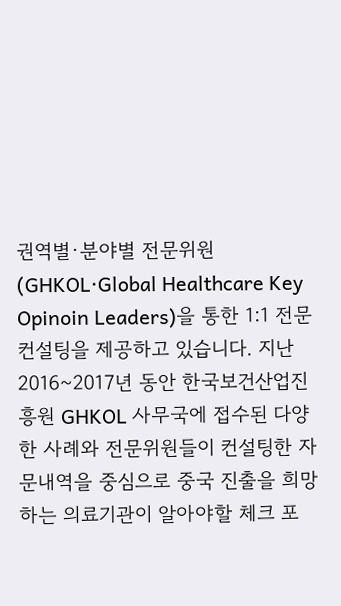권역별·분야별 전문위원(GHKOL·Global Healthcare Key Opinoin Leaders)을 통한 1:1 전문 컨설팅을 제공하고 있습니다. 지난 2016~2017년 동안 한국보건산업진흥원 GHKOL 사무국에 접수된 다양한 사례와 전문위원들이 컨설팅한 자문내역을 중심으로 중국 진출을 희망하는 의료기관이 알아야할 체크 포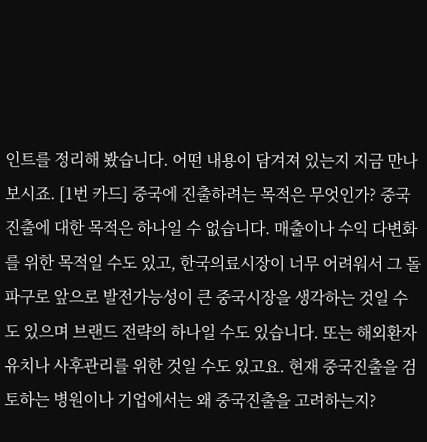인트를 정리해 봤습니다. 어떤 내용이 담겨져 있는지 지금 만나 보시죠. [1번 카드] 중국에 진출하려는 목적은 무엇인가? 중국 진출에 대한 목적은 하나일 수 없습니다. 매출이나 수익 다변화를 위한 목적일 수도 있고, 한국의료시장이 너무 어려워서 그 돌파구로 앞으로 발전가능성이 큰 중국시장을 생각하는 것일 수 도 있으며 브랜드 전략의 하나일 수도 있습니다. 또는 해외환자유치나 사후관리를 위한 것일 수도 있고요. 현재 중국진출을 검토하는 병원이나 기업에서는 왜 중국진출을 고려하는지?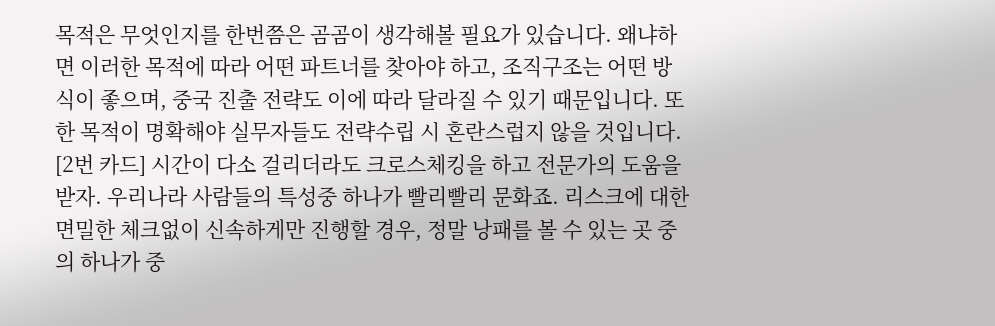목적은 무엇인지를 한번쯤은 곰곰이 생각해볼 필요가 있습니다. 왜냐하면 이러한 목적에 따라 어떤 파트너를 찾아야 하고, 조직구조는 어떤 방식이 좋으며, 중국 진출 전략도 이에 따라 달라질 수 있기 때문입니다. 또한 목적이 명확해야 실무자들도 전략수립 시 혼란스럽지 않을 것입니다. [2번 카드] 시간이 다소 걸리더라도 크로스체킹을 하고 전문가의 도움을 받자. 우리나라 사람들의 특성중 하나가 빨리빨리 문화죠. 리스크에 대한 면밀한 체크없이 신속하게만 진행할 경우, 정말 낭패를 볼 수 있는 곳 중의 하나가 중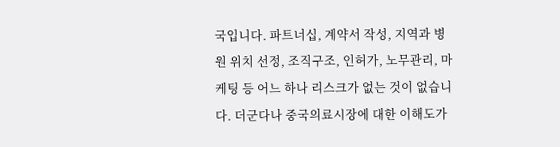국입니다. 파트너십, 계약서 작성, 지역과 병원 위치 선정, 조직구조, 인허가, 노무관리, 마케팅 등 어느 하나 리스크가 없는 것이 없습니다. 더군다나 중국의료시장에 대한 이해도가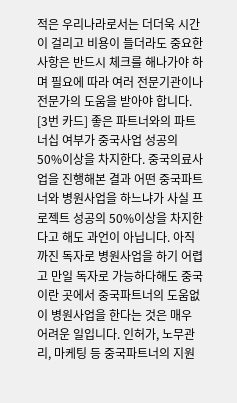적은 우리나라로서는 더더욱 시간이 걸리고 비용이 들더라도 중요한 사항은 반드시 체크를 해나가야 하며 필요에 따라 여러 전문기관이나 전문가의 도움을 받아야 합니다. [3번 카드] 좋은 파트너와의 파트너십 여부가 중국사업 성공의 50%이상을 차지한다. 중국의료사업을 진행해본 결과 어떤 중국파트너와 병원사업을 하느냐가 사실 프로젝트 성공의 50%이상을 차지한다고 해도 과언이 아닙니다. 아직까진 독자로 병원사업을 하기 어렵고 만일 독자로 가능하다해도 중국이란 곳에서 중국파트너의 도움없이 병원사업을 한다는 것은 매우 어려운 일입니다. 인허가, 노무관리, 마케팅 등 중국파트너의 지원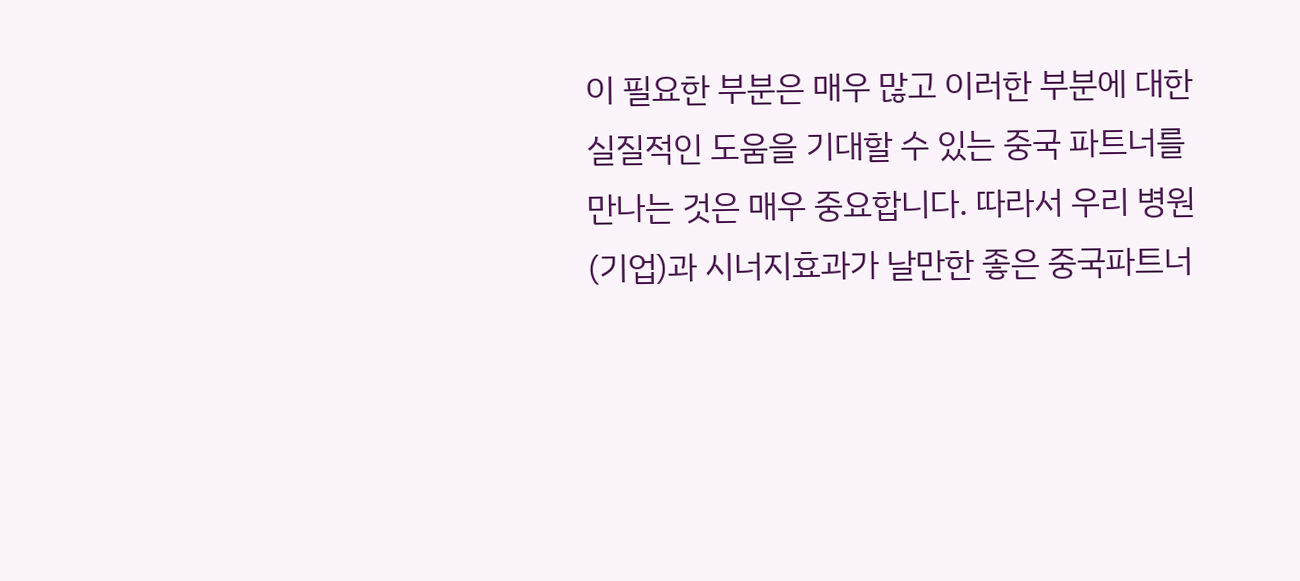이 필요한 부분은 매우 많고 이러한 부분에 대한 실질적인 도움을 기대할 수 있는 중국 파트너를 만나는 것은 매우 중요합니다. 따라서 우리 병원(기업)과 시너지효과가 날만한 좋은 중국파트너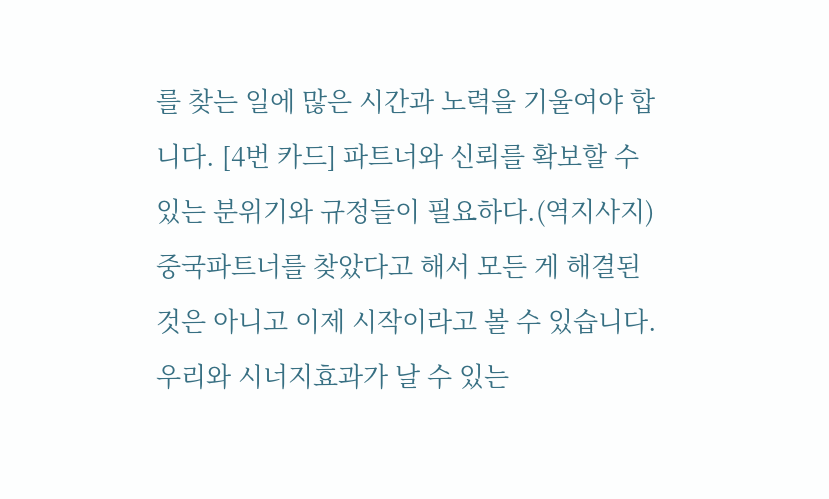를 찾는 일에 많은 시간과 노력을 기울여야 합니다. [4번 카드] 파트너와 신뢰를 확보할 수 있는 분위기와 규정들이 필요하다.(역지사지) 중국파트너를 찾았다고 해서 모든 게 해결된 것은 아니고 이제 시작이라고 볼 수 있습니다. 우리와 시너지효과가 날 수 있는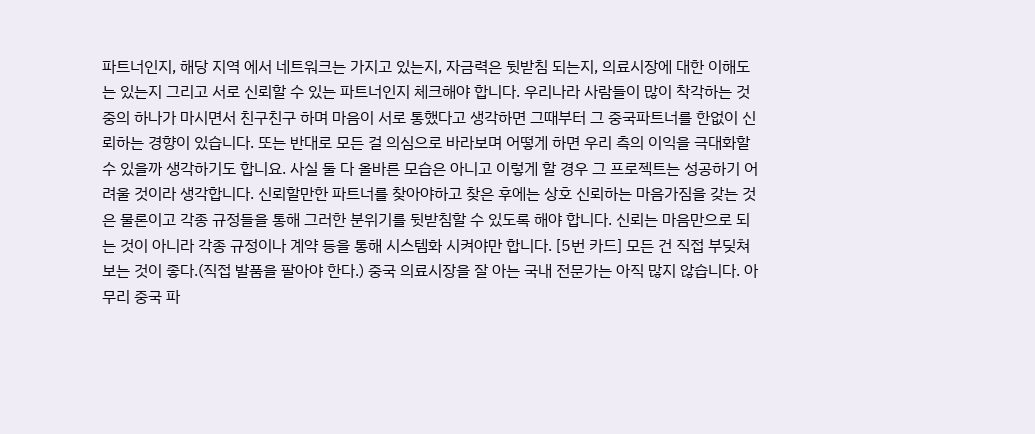파트너인지, 해당 지역 에서 네트워크는 가지고 있는지, 자금력은 뒷받침 되는지, 의료시장에 대한 이해도는 있는지 그리고 서로 신뢰할 수 있는 파트너인지 체크해야 합니다. 우리나라 사람들이 많이 착각하는 것 중의 하나가 마시면서 친구친구 하며 마음이 서로 통했다고 생각하면 그때부터 그 중국파트너를 한없이 신뢰하는 경향이 있습니다. 또는 반대로 모든 걸 의심으로 바라보며 어떻게 하면 우리 측의 이익을 극대화할 수 있을까 생각하기도 합니요. 사실 둘 다 올바른 모습은 아니고 이렇게 할 경우 그 프로젝트는 성공하기 어려울 것이라 생각합니다. 신뢰할만한 파트너를 찾아야하고 찾은 후에는 상호 신뢰하는 마음가짐을 갖는 것은 물론이고 각종 규정들을 통해 그러한 분위기를 뒷받침할 수 있도록 해야 합니다. 신뢰는 마음만으로 되는 것이 아니라 각종 규정이나 계약 등을 통해 시스템화 시켜야만 합니다. [5번 카드] 모든 건 직접 부딪쳐보는 것이 좋다.(직접 발품을 팔아야 한다.) 중국 의료시장을 잘 아는 국내 전문가는 아직 많지 않습니다. 아무리 중국 파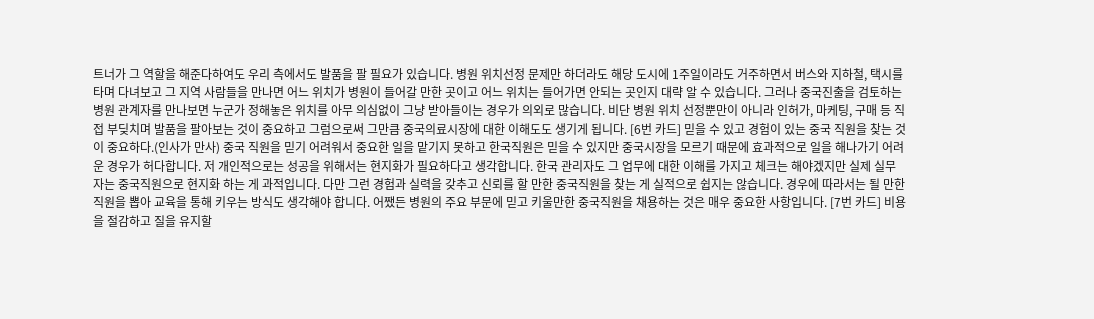트너가 그 역할을 해준다하여도 우리 측에서도 발품을 팔 필요가 있습니다. 병원 위치선정 문제만 하더라도 해당 도시에 1주일이라도 거주하면서 버스와 지하철, 택시를 타며 다녀보고 그 지역 사람들을 만나면 어느 위치가 병원이 들어갈 만한 곳이고 어느 위치는 들어가면 안되는 곳인지 대략 알 수 있습니다. 그러나 중국진출을 검토하는 병원 관계자를 만나보면 누군가 정해놓은 위치를 아무 의심없이 그냥 받아들이는 경우가 의외로 많습니다. 비단 병원 위치 선정뿐만이 아니라 인허가, 마케팅, 구매 등 직접 부딪치며 발품을 팔아보는 것이 중요하고 그럼으로써 그만큼 중국의료시장에 대한 이해도도 생기게 됩니다. [6번 카드] 믿을 수 있고 경험이 있는 중국 직원을 찾는 것이 중요하다.(인사가 만사) 중국 직원을 믿기 어려워서 중요한 일을 맡기지 못하고 한국직원은 믿을 수 있지만 중국시장을 모르기 때문에 효과적으로 일을 해나가기 어려운 경우가 허다합니다. 저 개인적으로는 성공을 위해서는 현지화가 필요하다고 생각합니다. 한국 관리자도 그 업무에 대한 이해를 가지고 체크는 해야겠지만 실제 실무자는 중국직원으로 현지화 하는 게 과적입니다. 다만 그런 경험과 실력을 갖추고 신뢰를 할 만한 중국직원을 찾는 게 실적으로 쉽지는 않습니다. 경우에 따라서는 될 만한 직원을 뽑아 교육을 통해 키우는 방식도 생각해야 합니다. 어쨌든 병원의 주요 부문에 믿고 키울만한 중국직원을 채용하는 것은 매우 중요한 사항입니다. [7번 카드] 비용을 절감하고 질을 유지할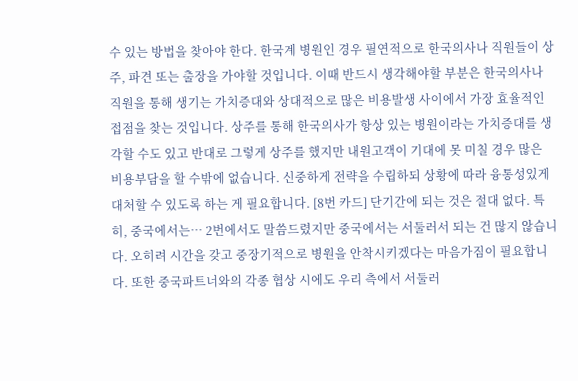수 있는 방법을 찾아야 한다. 한국계 병원인 경우 필연적으로 한국의사나 직원들이 상주, 파견 또는 출장을 가야할 것입니다. 이때 반드시 생각해야할 부분은 한국의사나 직원을 통해 생기는 가치증대와 상대적으로 많은 비용발생 사이에서 가장 효율적인 접점을 찾는 것입니다. 상주를 통해 한국의사가 항상 있는 병원이라는 가치증대를 생각할 수도 있고 반대로 그렇게 상주를 했지만 내원고객이 기대에 못 미칠 경우 많은 비용부담을 할 수밖에 없습니다. 신중하게 전략을 수립하되 상황에 따라 융통성있게 대처할 수 있도록 하는 게 필요합니다. [8번 카드] 단기간에 되는 것은 절대 없다. 특히, 중국에서는… 2번에서도 말씀드렸지만 중국에서는 서둘러서 되는 건 많지 않습니다. 오히려 시간을 갖고 중장기적으로 병원을 안착시키겠다는 마음가짐이 필요합니다. 또한 중국파트너와의 각종 협상 시에도 우리 측에서 서둘러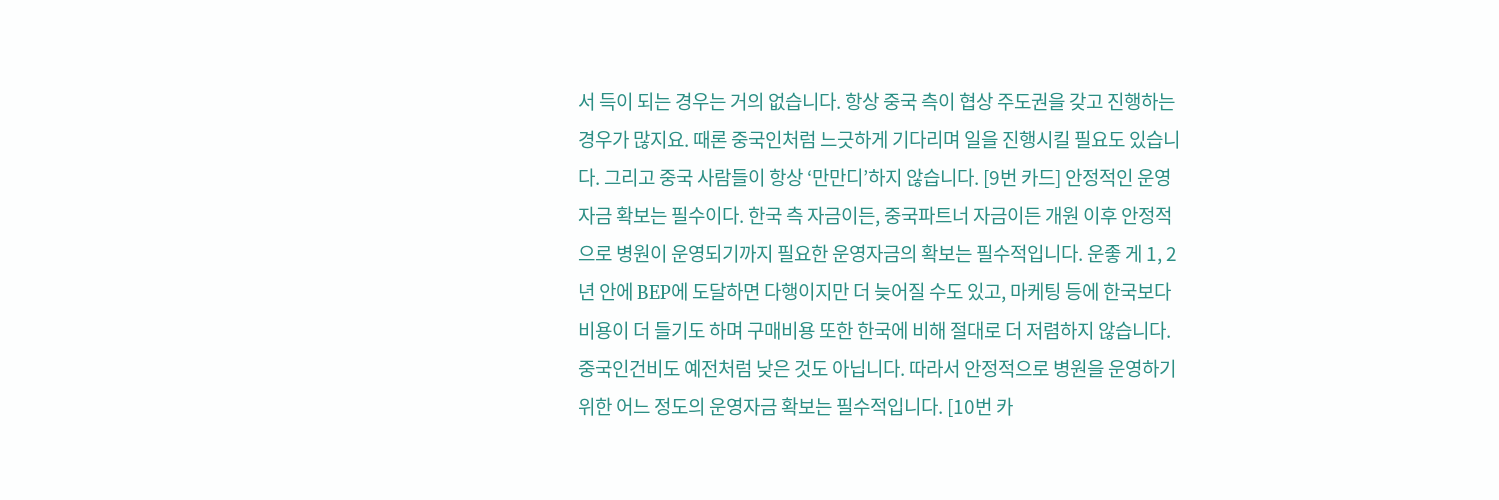서 득이 되는 경우는 거의 없습니다. 항상 중국 측이 협상 주도권을 갖고 진행하는 경우가 많지요. 때론 중국인처럼 느긋하게 기다리며 일을 진행시킬 필요도 있습니다. 그리고 중국 사람들이 항상 ‘만만디’하지 않습니다. [9번 카드] 안정적인 운영자금 확보는 필수이다. 한국 측 자금이든, 중국파트너 자금이든 개원 이후 안정적으로 병원이 운영되기까지 필요한 운영자금의 확보는 필수적입니다. 운좋 게 1, 2년 안에 BEP에 도달하면 다행이지만 더 늦어질 수도 있고, 마케팅 등에 한국보다 비용이 더 들기도 하며 구매비용 또한 한국에 비해 절대로 더 저렴하지 않습니다. 중국인건비도 예전처럼 낮은 것도 아닙니다. 따라서 안정적으로 병원을 운영하기 위한 어느 정도의 운영자금 확보는 필수적입니다. [10번 카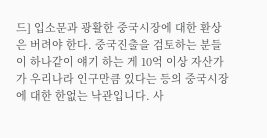드] 입소문과 광활한 중국시장에 대한 환상은 버려야 한다. 중국진출을 검토하는 분들이 하나같이 얘기 하는 게 10억 이상 자산가가 우리나라 인구만큼 있다는 등의 중국시장에 대한 한없는 낙관입니다. 사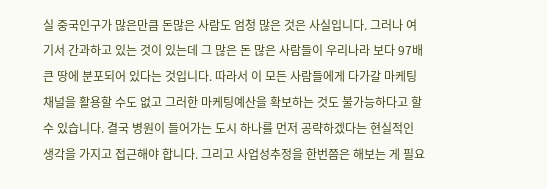실 중국인구가 많은만큼 돈많은 사람도 엄청 많은 것은 사실입니다. 그러나 여기서 간과하고 있는 것이 있는데 그 많은 돈 많은 사람들이 우리나라 보다 97배 큰 땅에 분포되어 있다는 것입니다. 따라서 이 모든 사람들에게 다가갈 마케팅 채널을 활용할 수도 없고 그러한 마케팅예산을 확보하는 것도 불가능하다고 할 수 있습니다. 결국 병원이 들어가는 도시 하나를 먼저 공략하겠다는 현실적인 생각을 가지고 접근해야 합니다. 그리고 사업성추정을 한번쯤은 해보는 게 필요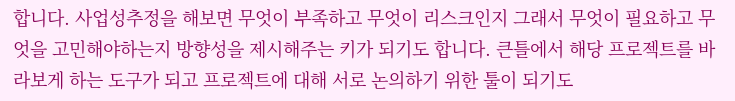합니다. 사업성추정을 해보면 무엇이 부족하고 무엇이 리스크인지 그래서 무엇이 필요하고 무엇을 고민해야하는지 방향성을 제시해주는 키가 되기도 합니다. 큰틀에서 해당 프로젝트를 바라보게 하는 도구가 되고 프로젝트에 대해 서로 논의하기 위한 툴이 되기도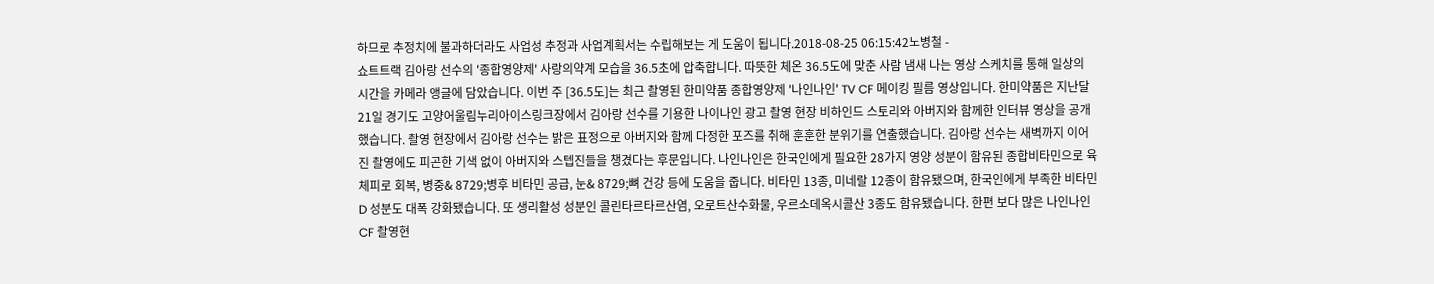하므로 추정치에 불과하더라도 사업성 추정과 사업계획서는 수립해보는 게 도움이 됩니다.2018-08-25 06:15:42노병철 -
쇼트트랙 김아랑 선수의 '종합영양제' 사랑의약계 모습을 36.5초에 압축합니다. 따뜻한 체온 36.5도에 맞춘 사람 냄새 나는 영상 스케치를 통해 일상의 시간을 카메라 앵글에 담았습니다. 이번 주 [36.5도]는 최근 촬영된 한미약품 종합영양제 '나인나인' TV CF 메이킹 필름 영상입니다. 한미약품은 지난달 21일 경기도 고양어울림누리아이스링크장에서 김아랑 선수를 기용한 나이나인 광고 촬영 현장 비하인드 스토리와 아버지와 함께한 인터뷰 영상을 공개했습니다. 촬영 현장에서 김아랑 선수는 밝은 표정으로 아버지와 함께 다정한 포즈를 취해 훈훈한 분위기를 연출했습니다. 김아랑 선수는 새벽까지 이어진 촬영에도 피곤한 기색 없이 아버지와 스텝진들을 챙겼다는 후문입니다. 나인나인은 한국인에게 필요한 28가지 영양 성분이 함유된 종합비타민으로 육체피로 회복, 병중& 8729;병후 비타민 공급, 눈& 8729;뼈 건강 등에 도움을 줍니다. 비타민 13종, 미네랄 12종이 함유됐으며, 한국인에게 부족한 비타민D 성분도 대폭 강화됐습니다. 또 생리활성 성분인 콜린타르타르산염, 오로트산수화물, 우르소데옥시콜산 3종도 함유됐습니다. 한편 보다 많은 나인나인 CF 촬영현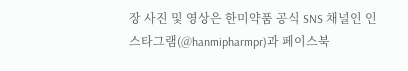장 사진 및 영상은 한미약품 공식 SNS 채널인 인스타그램(@hanmipharmpr)과 페이스북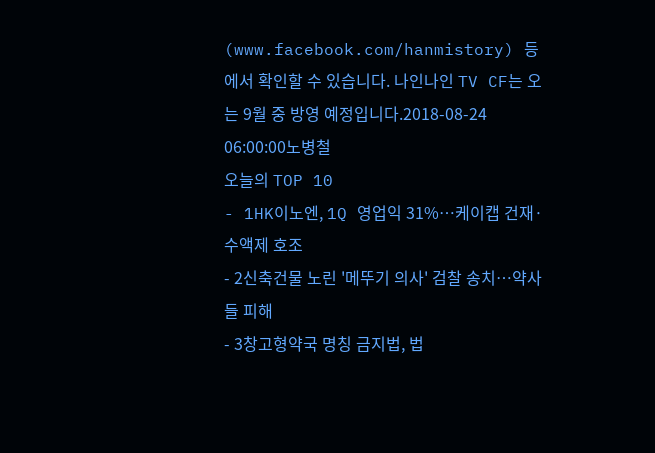(www.facebook.com/hanmistory) 등에서 확인할 수 있습니다. 나인나인 TV CF는 오는 9월 중 방영 예정입니다.2018-08-24 06:00:00노병철
오늘의 TOP 10
- 1HK이노엔, 1Q 영업익 31%…케이캡 건재·수액제 호조
- 2신축건물 노린 '메뚜기 의사' 검찰 송치…약사들 피해
- 3창고형약국 명칭 금지법, 법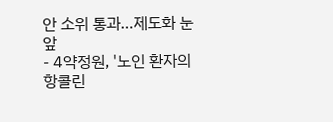안 소위 통과…제도화 눈앞
- 4약정원, '노인 환자의 항콜린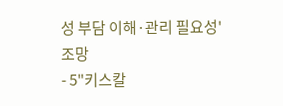성 부담 이해·관리 필요성' 조망
- 5"키스칼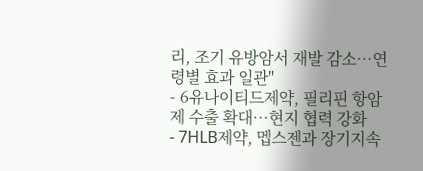리, 조기 유방암서 재발 감소…연령별 효과 일관"
- 6유나이티드제약, 필리핀 항암제 수출 확대…현지 협력 강화
- 7HLB제약, 멥스젠과 장기지속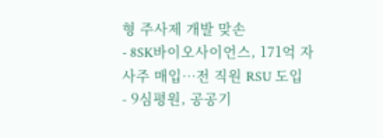형 주사제 개발 맞손
- 8SK바이오사이언스, 171억 자사주 매입…전 직원 RSU 도입
- 9심평원, 공공기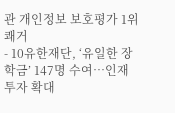관 개인정보 보호평가 1위 쾌거
- 10유한재단, ‘유일한 장학금’ 147명 수여…인재 투자 확대